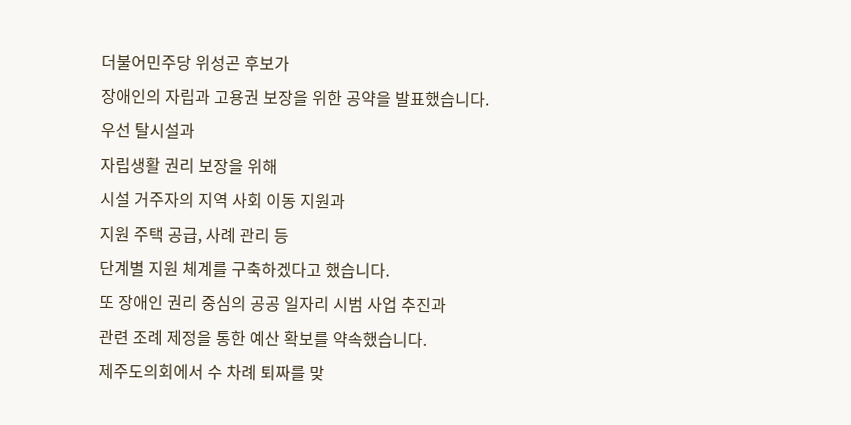더불어민주당 위성곤 후보가
장애인의 자립과 고용권 보장을 위한 공약을 발표했습니다.
우선 탈시설과
자립생활 권리 보장을 위해
시설 거주자의 지역 사회 이동 지원과
지원 주택 공급, 사례 관리 등
단계별 지원 체계를 구축하겠다고 했습니다.
또 장애인 권리 중심의 공공 일자리 시범 사업 추진과
관련 조례 제정을 통한 예산 확보를 약속했습니다.
제주도의회에서 수 차례 퇴짜를 맞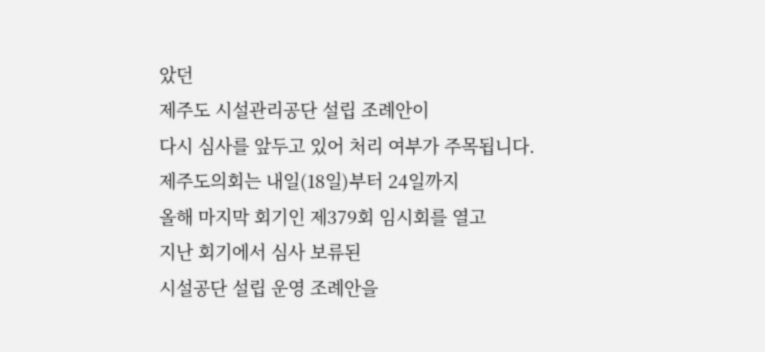았던
제주도 시설관리공단 설립 조례안이
다시 심사를 앞두고 있어 처리 여부가 주목됩니다.
제주도의회는 내일(18일)부터 24일까지
올해 마지막 회기인 제379회 임시회를 열고
지난 회기에서 심사 보류된
시설공단 설립 운영 조례안을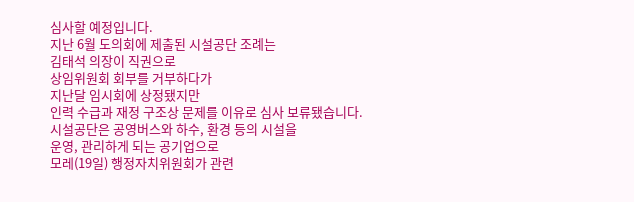심사할 예정입니다.
지난 6월 도의회에 제출된 시설공단 조례는
김태석 의장이 직권으로
상임위원회 회부를 거부하다가
지난달 임시회에 상정됐지만
인력 수급과 재정 구조상 문제를 이유로 심사 보류됐습니다.
시설공단은 공영버스와 하수, 환경 등의 시설을
운영, 관리하게 되는 공기업으로
모레(19일) 행정자치위원회가 관련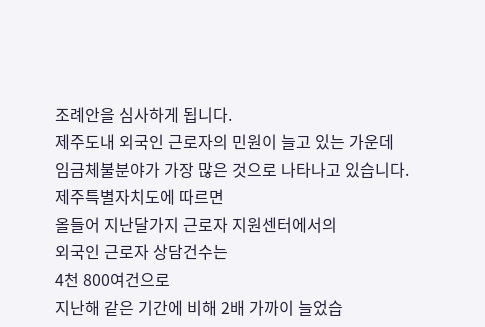조례안을 심사하게 됩니다.
제주도내 외국인 근로자의 민원이 늘고 있는 가운데
임금체불분야가 가장 많은 것으로 나타나고 있습니다.
제주특별자치도에 따르면
올들어 지난달가지 근로자 지원센터에서의
외국인 근로자 상담건수는
4천 800여건으로
지난해 같은 기간에 비해 2배 가까이 늘었습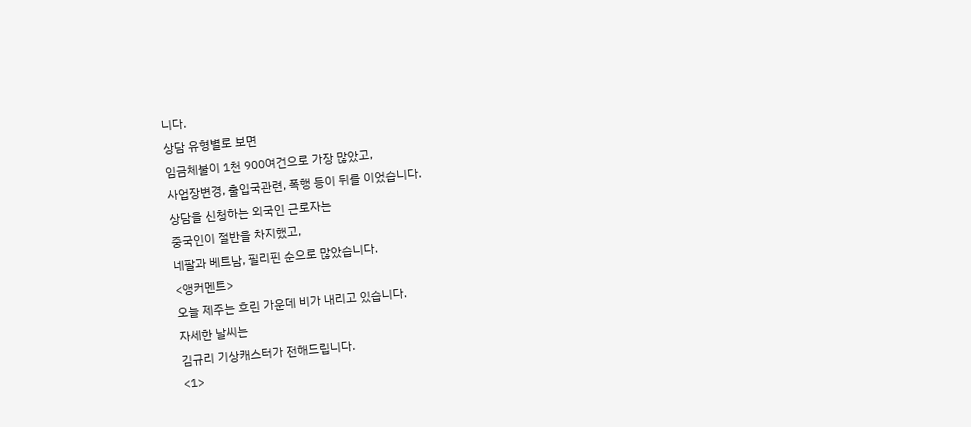니다.
상담 유형별로 보면
임금체불이 1천 900여건으로 가장 많았고,
사업장변경, 출입국관련, 폭행 등이 뒤를 이었습니다.
상담을 신청하는 외국인 근로자는
중국인이 절반을 차지했고,
네팔과 베트남, 필리핀 순으로 많았습니다.
<앵커멘트>
오늘 제주는 흐린 가운데 비가 내리고 있습니다.
자세한 날씨는
김규리 기상캐스터가 전해드립니다.
<1>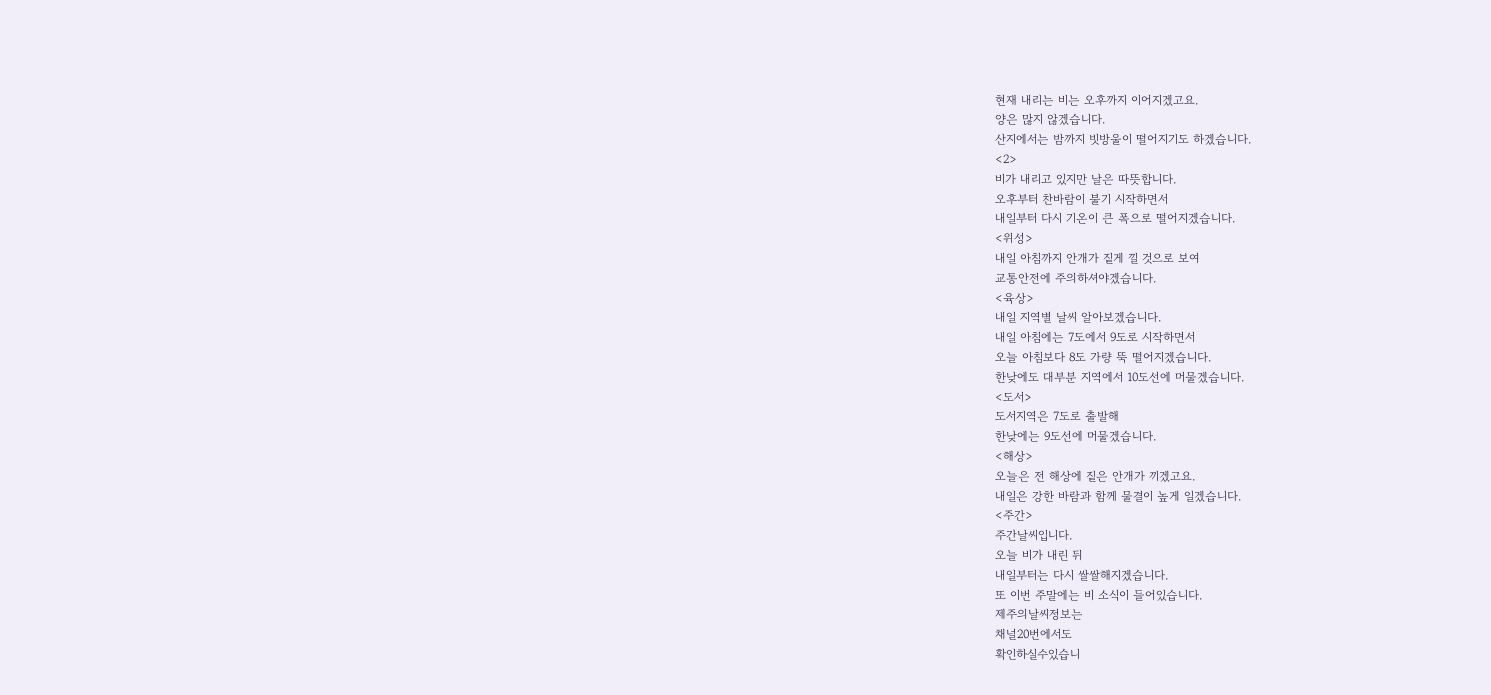현재 내리는 비는 오후까지 이어지겠고요.
양은 많지 않겠습니다.
산지에서는 밤까지 빗방울이 떨어지기도 하겠습니다.
<2>
비가 내리고 있지만 날은 따뜻합니다.
오후부터 찬바람이 불기 시작하면서
내일부터 다시 기온이 큰 폭으로 떨어지겠습니다.
<위성>
내일 아침까지 안개가 짙게 낄 것으로 보여
교통안전에 주의하셔야겠습니다.
<육상>
내일 지역별 날씨 알아보겠습니다.
내일 아침에는 7도에서 9도로 시작하면서
오늘 아침보다 8도 가량 뚝 떨어지겠습니다.
한낮에도 대부분 지역에서 10도선에 머물겠습니다.
<도서>
도서지역은 7도로 출발해
한낮에는 9도선에 머물겠습니다.
<해상>
오늘은 전 해상에 짙은 안개가 끼겠고요.
내일은 강한 바람과 함께 물결이 높게 일겠습니다.
<주간>
주간날씨입니다.
오늘 비가 내린 뒤
내일부터는 다시 쌀쌀해지겠습니다.
또 이번 주말에는 비 소식이 들어있습니다.
제주의날씨정보는
채널20번에서도
확인하실수있습니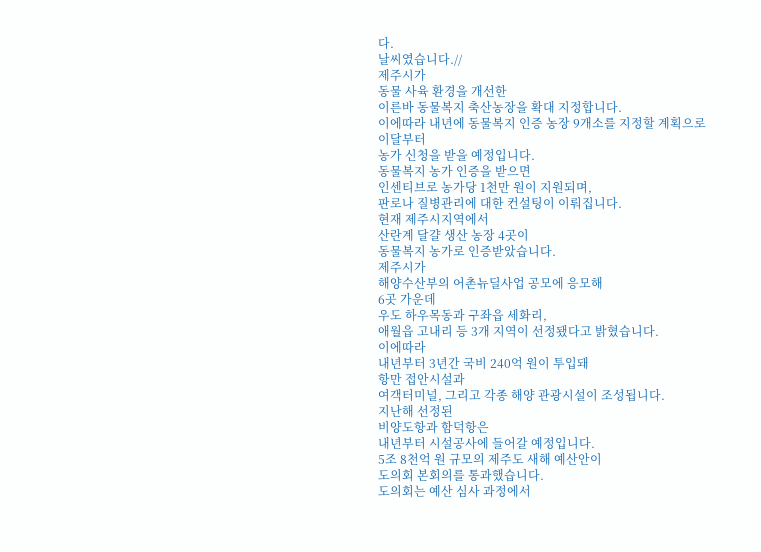다.
날씨였습니다.//
제주시가
동물 사육 환경을 개선한
이른바 동물복지 축산농장을 확대 지정합니다.
이에따라 내년에 동물복지 인증 농장 9개소를 지정할 계획으로
이달부터
농가 신청을 받을 예정입니다.
동물복지 농가 인증을 받으면
인센티브로 농가당 1천만 원이 지원되며,
판로나 질병관리에 대한 컨설팅이 이뤄집니다.
현재 제주시지역에서
산란계 달걀 생산 농장 4곳이
동물복지 농가로 인증받았습니다.
제주시가
해양수산부의 어촌뉴딜사업 공모에 응모해
6곳 가운데
우도 하우목동과 구좌읍 세화리,
애월읍 고내리 등 3개 지역이 선정됐다고 밝혔습니다.
이에따라
내년부터 3년간 국비 240억 원이 투입돼
항만 접안시설과
여객터미널, 그리고 각종 해양 관광시설이 조성됩니다.
지난해 선정된
비양도항과 함덕항은
내년부터 시설공사에 들어갈 예정입니다.
5조 8천억 원 규모의 제주도 새해 예산안이
도의회 본회의를 통과했습니다.
도의회는 예산 심사 과정에서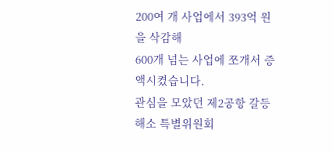200여 개 사업에서 393억 원을 삭감해
600개 넘는 사업에 쪼개서 증액시켰습니다.
관심을 모았던 제2공항 갈등해소 특별위원회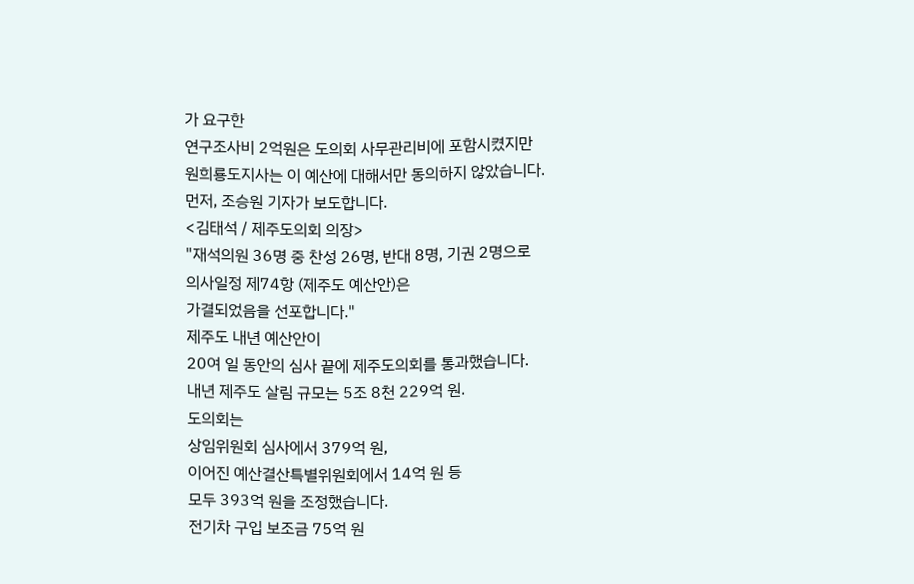가 요구한
연구조사비 2억원은 도의회 사무관리비에 포함시켰지만
원희룡도지사는 이 예산에 대해서만 동의하지 않았습니다.
먼저, 조승원 기자가 보도합니다.
<김태석 / 제주도의회 의장>
"재석의원 36명 중 찬성 26명, 반대 8명, 기권 2명으로
의사일정 제74항 (제주도 예산안)은
가결되었음을 선포합니다."
제주도 내년 예산안이
20여 일 동안의 심사 끝에 제주도의회를 통과했습니다.
내년 제주도 살림 규모는 5조 8천 229억 원.
도의회는
상임위원회 심사에서 379억 원,
이어진 예산결산특별위원회에서 14억 원 등
모두 393억 원을 조정했습니다.
전기차 구입 보조금 75억 원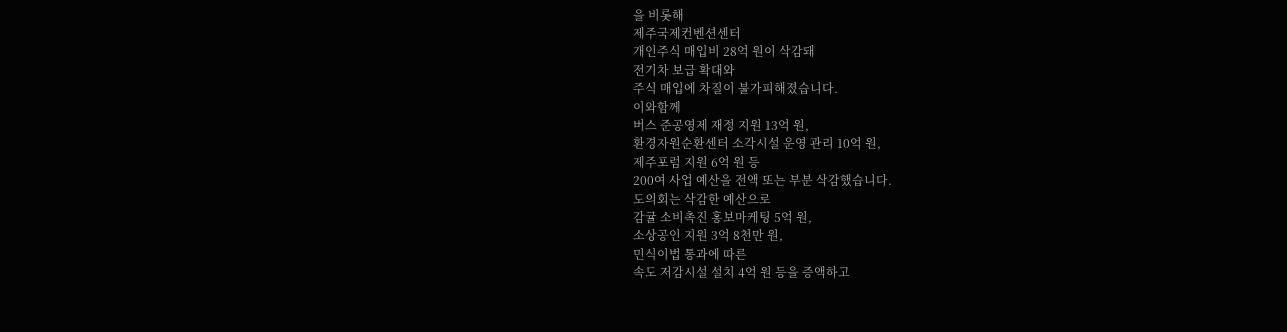을 비롯해
제주국제컨벤션센터
개인주식 매입비 28억 원이 삭감돼
전기차 보급 확대와
주식 매입에 차질이 불가피해졌습니다.
이와함께
버스 준공영제 재정 지원 13억 원,
환경자원순환센터 소각시설 운영 관리 10억 원,
제주포럼 지원 6억 원 등
200여 사업 예산을 전액 또는 부분 삭감했습니다.
도의회는 삭감한 예산으로
감귤 소비촉진 홍보마케팅 5억 원,
소상공인 지원 3억 8천만 원,
민식이법 통과에 따른
속도 저감시설 설치 4억 원 등을 증액하고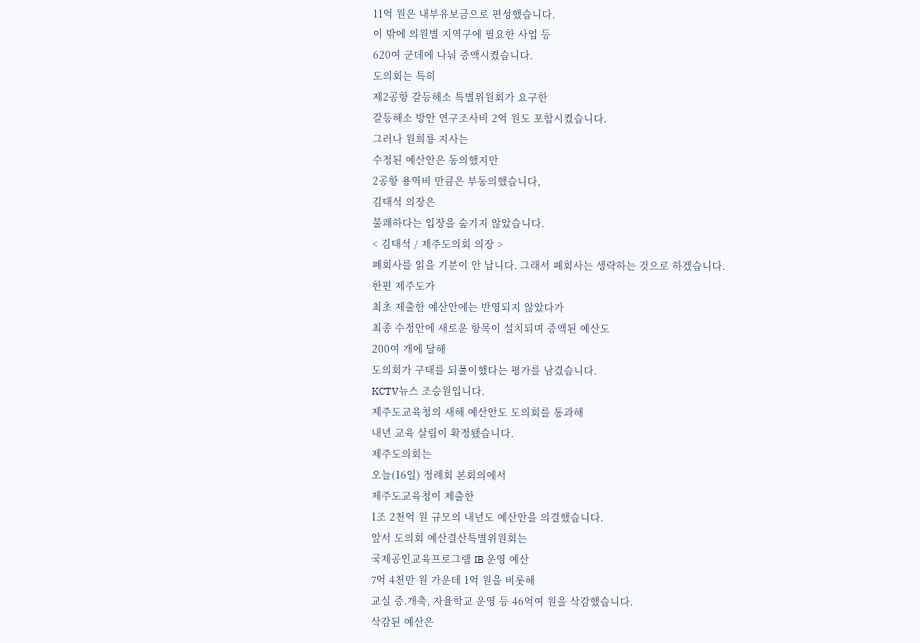11억 원은 내부유보금으로 편성했습니다.
이 밖에 의원별 지역구에 필요한 사업 등
620여 군데에 나눠 증액시켰습니다.
도의회는 특히
제2공항 갈등해소 특별위원회가 요구한
갈등해소 방안 연구조사비 2억 원도 포함시켰습니다.
그러나 원희룡 지사는
수정된 예산안은 동의했지만
2공항 용역비 만큼은 부동의했습니다,
김태석 의장은
불쾌하다는 입장을 숨기지 않았습니다.
< 김태석 / 제주도의회 의장 >
폐회사를 읽을 기분이 안 납니다. 그래서 폐회사는 생략하는 것으로 하겠습니다.
한편 제주도가
최초 제출한 예산안에는 반영되지 않았다가
최종 수정안에 새로운 항목이 설치되며 증액된 예산도
200여 개에 달해
도의회가 구태를 되풀이했다는 평가를 남겼습니다.
KCTV뉴스 조승원입니다.
제주도교육청의 새해 예산안도 도의회를 통과해
내년 교육 살림이 확정됐습니다.
제주도의회는
오늘(16일) 정례회 본회의에서
제주도교육청이 제출한
1조 2천억 원 규모의 내년도 예산안을 의결했습니다.
앞서 도의회 예산결산특별위원회는
국제공인교육프로그램 IB 운영 예산
7억 4천만 원 가운데 1억 원을 비롯해
교실 증.개축, 자율학교 운영 등 46억여 원을 삭감했습니다.
삭감된 예산은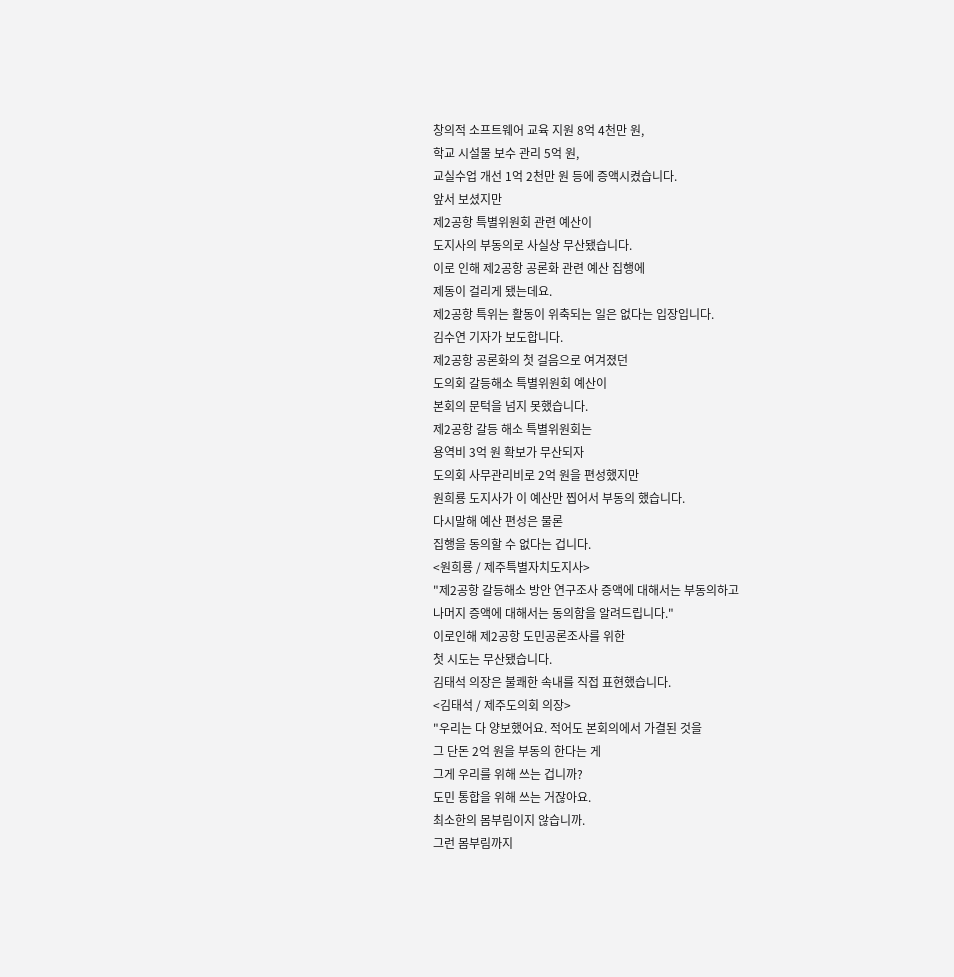창의적 소프트웨어 교육 지원 8억 4천만 원,
학교 시설물 보수 관리 5억 원,
교실수업 개선 1억 2천만 원 등에 증액시켰습니다.
앞서 보셨지만
제2공항 특별위원회 관련 예산이
도지사의 부동의로 사실상 무산됐습니다.
이로 인해 제2공항 공론화 관련 예산 집행에
제동이 걸리게 됐는데요.
제2공항 특위는 활동이 위축되는 일은 없다는 입장입니다.
김수연 기자가 보도합니다.
제2공항 공론화의 첫 걸음으로 여겨졌던
도의회 갈등해소 특별위원회 예산이
본회의 문턱을 넘지 못했습니다.
제2공항 갈등 해소 특별위원회는
용역비 3억 원 확보가 무산되자
도의회 사무관리비로 2억 원을 편성했지만
원희룡 도지사가 이 예산만 찝어서 부동의 했습니다.
다시말해 예산 편성은 물론
집행을 동의할 수 없다는 겁니다.
<원희룡 / 제주특별자치도지사>
"제2공항 갈등해소 방안 연구조사 증액에 대해서는 부동의하고
나머지 증액에 대해서는 동의함을 알려드립니다."
이로인해 제2공항 도민공론조사를 위한
첫 시도는 무산됐습니다.
김태석 의장은 불쾌한 속내를 직접 표현했습니다.
<김태석 / 제주도의회 의장>
"우리는 다 양보했어요. 적어도 본회의에서 가결된 것을
그 단돈 2억 원을 부동의 한다는 게
그게 우리를 위해 쓰는 겁니까?
도민 통합을 위해 쓰는 거잖아요.
최소한의 몸부림이지 않습니까.
그런 몸부림까지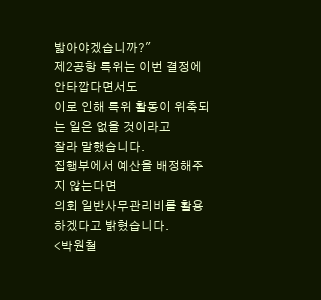밟아야겠습니까?"
제2공항 특위는 이번 결정에 안타깝다면서도
이로 인해 특위 활동이 위축되는 일은 없을 것이라고
잘라 말했습니다.
집행부에서 예산을 배정해주지 않는다면
의회 일반사무관리비를 활용하겠다고 밝혔습니다.
<박원철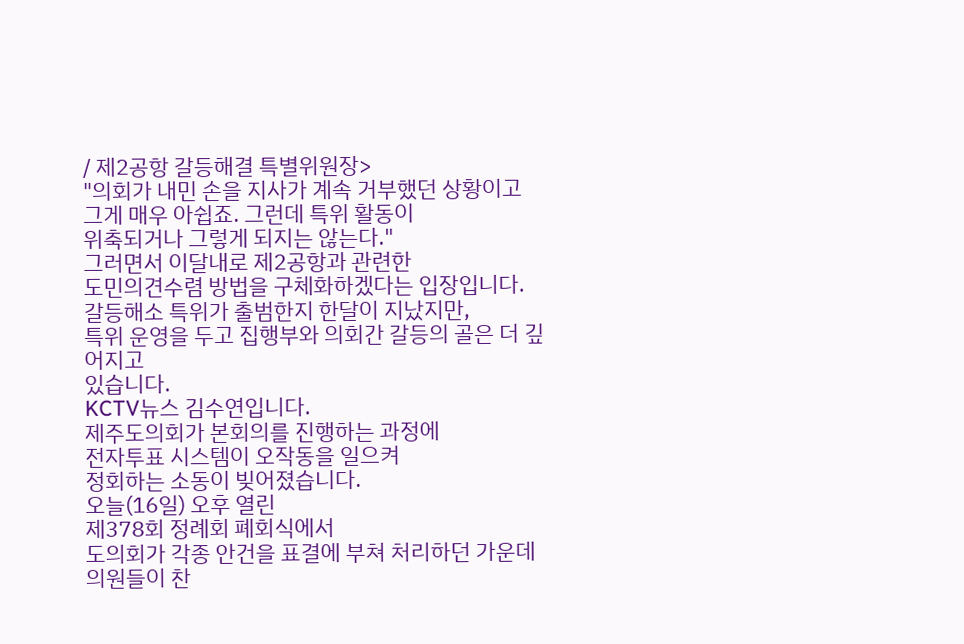/ 제2공항 갈등해결 특별위원장>
"의회가 내민 손을 지사가 계속 거부했던 상황이고
그게 매우 아쉽죠. 그런데 특위 활동이
위축되거나 그렇게 되지는 않는다."
그러면서 이달내로 제2공항과 관련한
도민의견수렴 방법을 구체화하겠다는 입장입니다.
갈등해소 특위가 출범한지 한달이 지났지만,
특위 운영을 두고 집행부와 의회간 갈등의 골은 더 깊어지고
있습니다.
KCTV뉴스 김수연입니다.
제주도의회가 본회의를 진행하는 과정에
전자투표 시스템이 오작동을 일으켜
정회하는 소동이 빚어졌습니다.
오늘(16일) 오후 열린
제378회 정례회 폐회식에서
도의회가 각종 안건을 표결에 부쳐 처리하던 가운데
의원들이 찬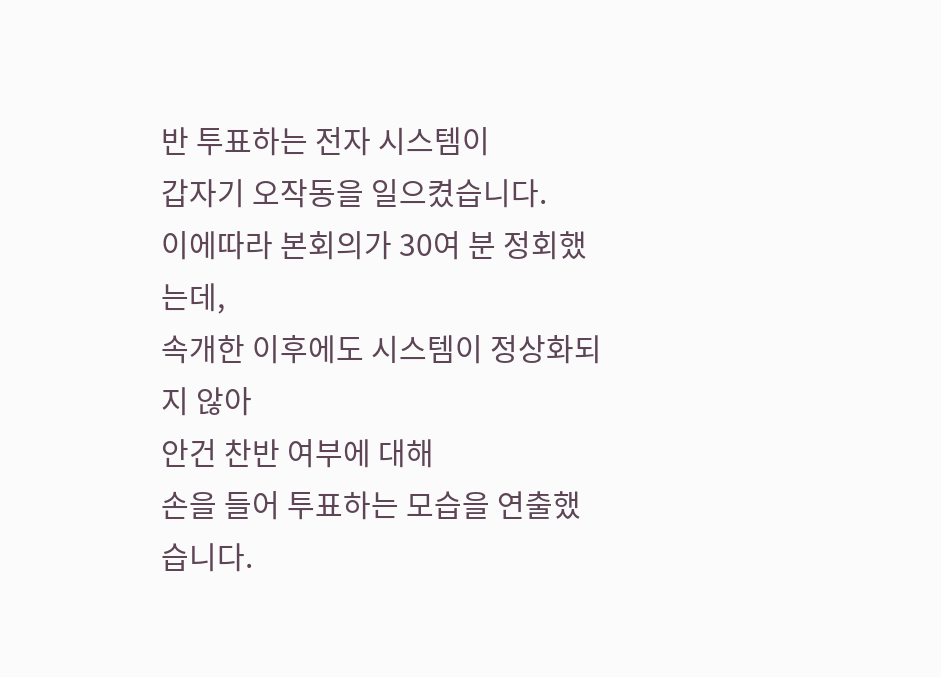반 투표하는 전자 시스템이
갑자기 오작동을 일으켰습니다.
이에따라 본회의가 30여 분 정회했는데,
속개한 이후에도 시스템이 정상화되지 않아
안건 찬반 여부에 대해
손을 들어 투표하는 모습을 연출했습니다.